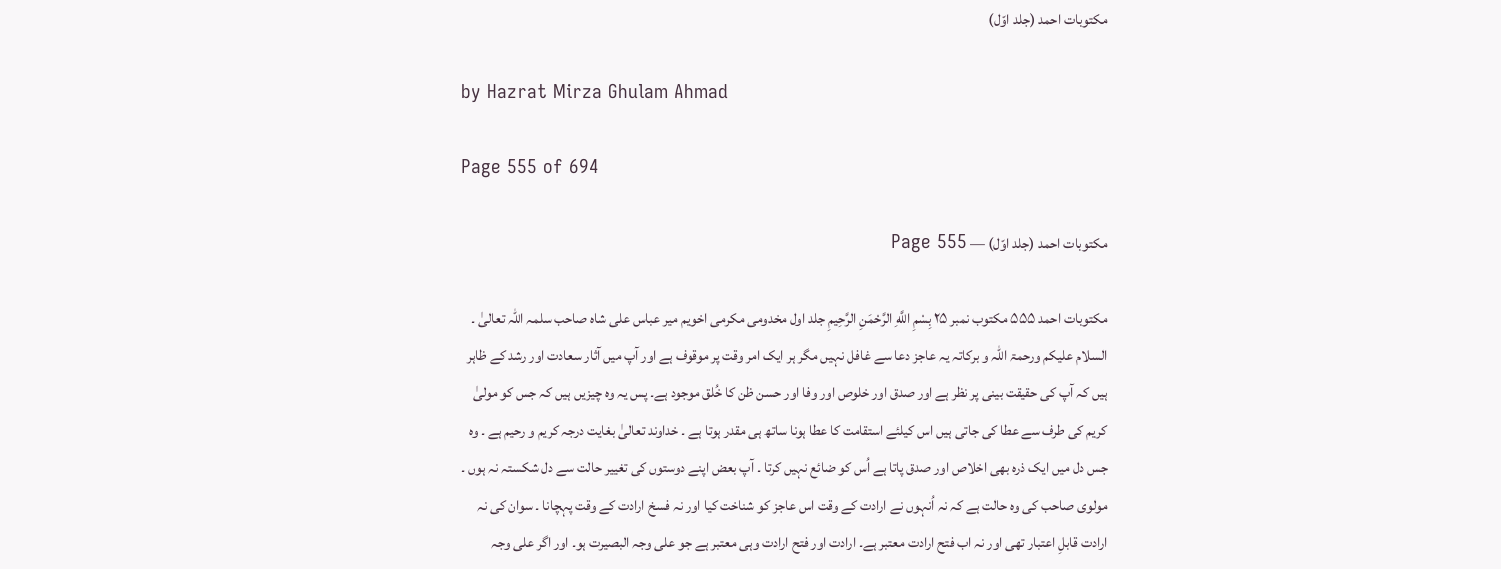مکتوبات احمد (جلد اوّل)

by Hazrat Mirza Ghulam Ahmad

Page 555 of 694

مکتوبات احمد (جلد اوّل) — Page 555

مکتوبات احمد ۵۵۵ مکتوب نمبر ۲۵ بِسْمِ اللَّهِ الرَّحْمَنِ الرَّحِيمِ جلد اول مخدومی مکرمی اخویم میر عباس علی شاہ صاحب سلمہ اللہ تعالیٰ ۔ السلام علیکم ورحمۃ اللہ و برکاتہ یہ عاجز دعا سے غافل نہیں مگر ہر ایک امر وقت پر موقوف ہے اور آپ میں آثار سعادت اور رشد کے ظاہر ہیں کہ آپ کی حقیقت بینی پر نظر ہے اور صدق اور خلوص اور وفا اور حسن ظن کا خُلق موجود ہے۔ پس یہ وہ چیزیں ہیں کہ جس کو مولیٰ کریم کی طرف سے عطا کی جاتی ہیں اس کیلئے استقامت کا عطا ہونا ساتھ ہی مقدر ہوتا ہے ۔ خداوند تعالیٰ بغایت درجہ کریم و رحیم ہے ۔ وہ جس دل میں ایک ذرہ بھی اخلاص اور صدق پاتا ہے اُس کو ضائع نہیں کرتا ۔ آپ بعض اپنے دوستوں کی تغییر حالت سے دل شکستہ نہ ہوں ۔ مولوی صاحب کی وہ حالت ہے کہ نہ اُنہوں نے ارادت کے وقت اس عاجز کو شناخت کیا اور نہ فسخ ارادت کے وقت پہچانا ۔ سوان کی نہ ارادت قابلِ اعتبار تھی اور نہ اب فتح ارادت معتبر ہے۔ ارادت اور فتح ارادت وہی معتبر ہے جو علی وجہ البصیرت ہو۔ اور اگر علی وجہ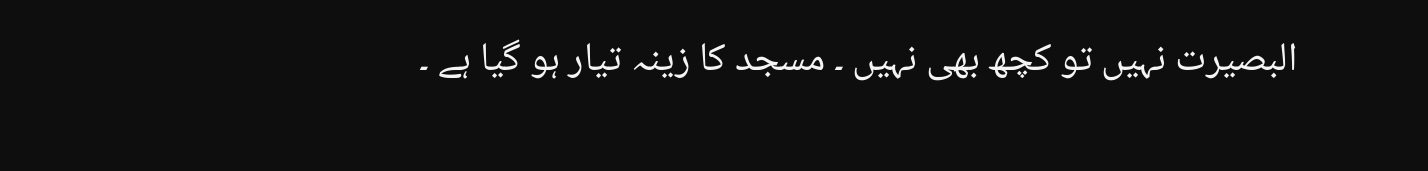البصیرت نہیں تو کچھ بھی نہیں ۔ مسجد کا زینہ تیار ہو گیا ہے ۔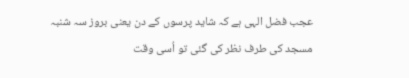عجب فضل الہی ہے کہ شاید پرسوں کے دن یعنی بروز سہ شنبہ مسجد کی طرف نظر کی گئی تو اُسی وقت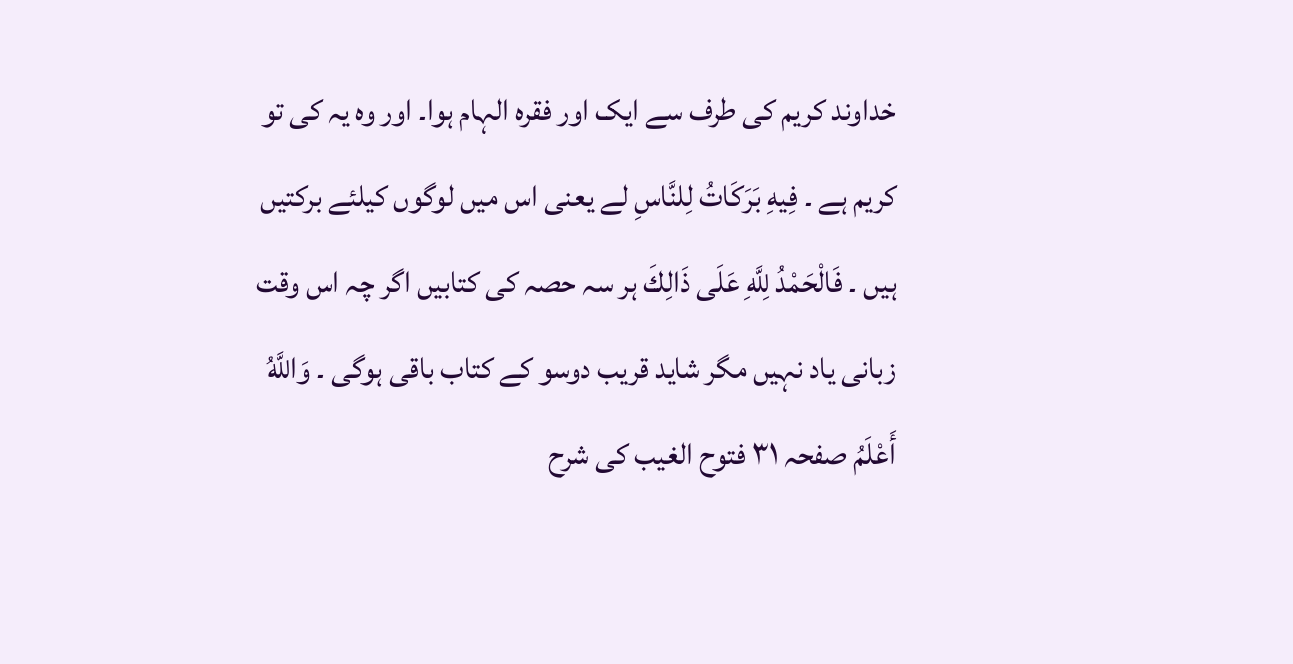خداوند کریم کی طرف سے ایک اور فقرہ الہام ہوا۔ اور وہ یہ کی تو کریم ہے ۔ فِيهِ بَرَكَاتُ لِلنَّاسِ لے یعنی اس میں لوگوں کیلئے برکتیں ہیں ۔ فَالْحَمْدُ لِلَّهِ عَلَى ذَالِكَ ہر سہ حصہ کی کتابیں اگر چہ اس وقت زبانی یاد نہیں مگر شاید قریب دوسو کے کتاب باقی ہوگی ۔ وَاللَّهُ أَعْلَمُ صفحہ ۳۱ فتوح الغیب کی شرح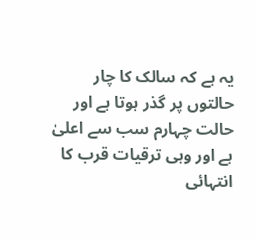یہ ہے کہ سالک کا چار حالتوں پر گذر ہوتا ہے اور حالت چہارم سب سے اعلیٰ ہے اور وہی ترقیات قرب کا انتہائی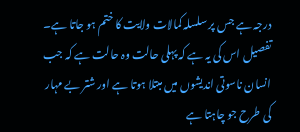درجہ ہے جس پر سلسلہ کمالات ولایت کا ختم ہو جاتا ہے۔ تفصیل اس کی یہ ہے کہ پہلی حالت وہ حالت ہے کہ جب انسان ناسوتی اندیشوں میں مبتلا ہوتا ہے اور شتر بے مہار کی طرح جو چاہتا ہے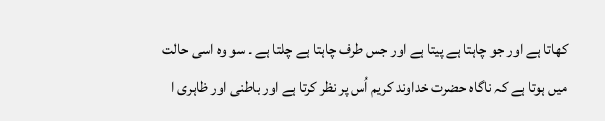کھاتا ہے اور جو چاہتا ہے پیتا ہے اور جس طرف چاہتا ہے چلتا ہے ۔ سو وہ اسی حالت میں ہوتا ہے کہ ناگاه حضرت خداوند کریم اُس پر نظر کرتا ہے اور باطنی اور ظاہری ا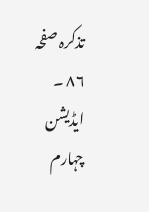تذکرہ صفحہ ۸۶ ۔ ایڈیشن چہارم